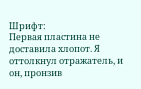Шрифт:
Первая пластина не доставила хлопот. Я оттолкнул отражатель, и он, пронзив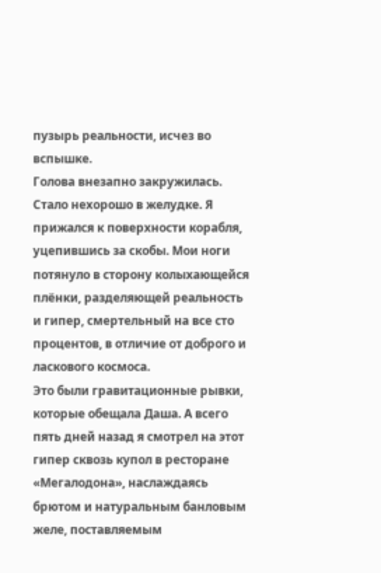пузырь реальности, исчез во вспышке.
Голова внезапно закружилась. Стало нехорошо в желудке. Я прижался к поверхности корабля, уцепившись за скобы. Мои ноги потянуло в сторону колыхающейся плёнки, разделяющей реальность и гипер, смертельный на все сто процентов, в отличие от доброго и ласкового космоса.
Это были гравитационные рывки, которые обещала Даша. А всего пять дней назад я смотрел на этот гипер сквозь купол в ресторане «Мегалодона», наслаждаясь брютом и натуральным банловым желе, поставляемым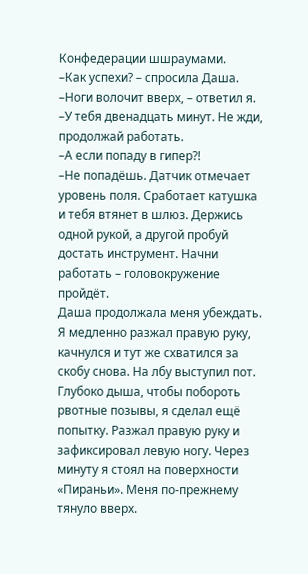Конфедерации шшраумами.
–Как успехи? – спросила Даша.
–Ноги волочит вверх, – ответил я.
–У тебя двенадцать минут. Не жди, продолжай работать.
–А если попаду в гипер?!
–Не попадёшь. Датчик отмечает уровень поля. Сработает катушка и тебя втянет в шлюз. Держись одной рукой, а другой пробуй достать инструмент. Начни работать – головокружение пройдёт.
Даша продолжала меня убеждать. Я медленно разжал правую руку, качнулся и тут же схватился за скобу снова. На лбу выступил пот. Глубоко дыша, чтобы побороть рвотные позывы, я сделал ещё попытку. Разжал правую руку и зафиксировал левую ногу. Через минуту я стоял на поверхности «Пираньи». Меня по-прежнему тянуло вверх.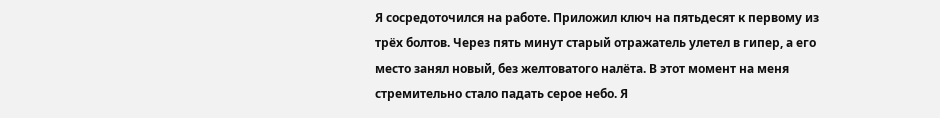Я сосредоточился на работе. Приложил ключ на пятьдесят к первому из трёх болтов. Через пять минут старый отражатель улетел в гипер, а его место занял новый, без желтоватого налёта. В этот момент на меня стремительно стало падать серое небо. Я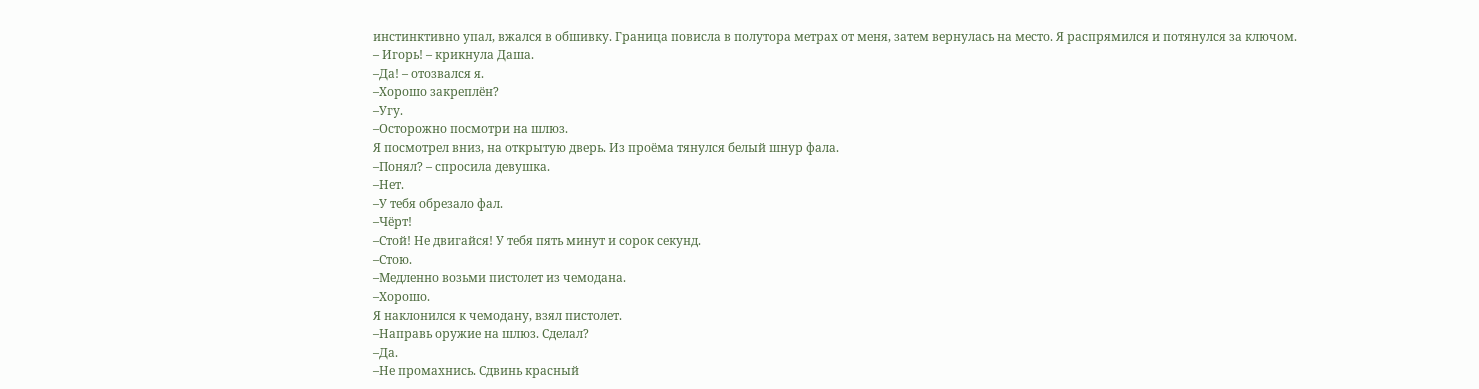инстинктивно упал, вжался в обшивку. Граница повисла в полутора метрах от меня, затем вернулась на место. Я распрямился и потянулся за ключом.
– Игорь! – крикнула Даша.
–Да! – отозвался я.
–Хорошо закреплён?
–Угу.
–Осторожно посмотри на шлюз.
Я посмотрел вниз, на открытую дверь. Из проёма тянулся белый шнур фала.
–Понял? – спросила девушка.
–Нет.
–У тебя обрезало фал.
–Чёрт!
–Стой! Не двигайся! У тебя пять минут и сорок секунд.
–Стою.
–Медленно возьми пистолет из чемодана.
–Хорошо.
Я наклонился к чемодану, взял пистолет.
–Направь оружие на шлюз. Сделал?
–Да.
–Не промахнись. Сдвинь красный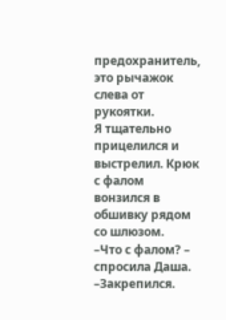предохранитель, это рычажок слева от рукоятки.
Я тщательно прицелился и выстрелил. Крюк с фалом вонзился в обшивку рядом со шлюзом.
–Что с фалом? – спросила Даша.
–Закрепился.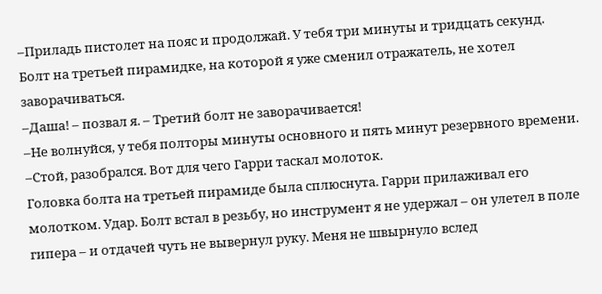–Приладь пистолет на пояс и продолжай. У тебя три минуты и тридцать секунд.
Болт на третьей пирамидке, на которой я уже сменил отражатель, не хотел заворачиваться.
–Даша! – позвал я. – Третий болт не заворачивается!
–Не волнуйся, у тебя полторы минуты основного и пять минут резервного времени.
–Стой, разобрался. Вот для чего Гарри таскал молоток.
Головка болта на третьей пирамиде была сплюснута. Гарри прилаживал его молотком. Удар. Болт встал в резьбу, но инструмент я не удержал – он улетел в поле гипера – и отдачей чуть не вывернул руку. Меня не швырнуло вслед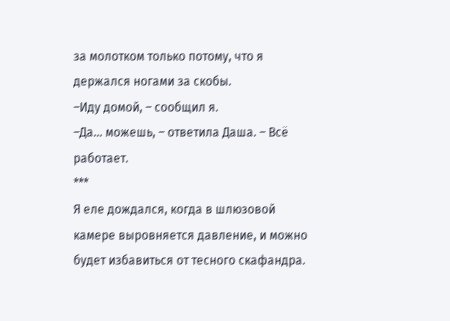за молотком только потому, что я держался ногами за скобы.
–Иду домой, – сообщил я.
–Да… можешь, – ответила Даша. – Всё работает.
***
Я еле дождался, когда в шлюзовой камере выровняется давление, и можно будет избавиться от тесного скафандра.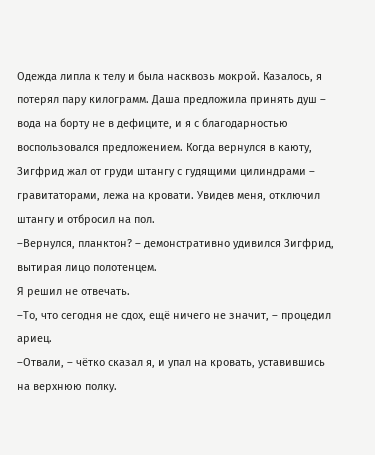Одежда липла к телу и была насквозь мокрой. Казалось, я потерял пару килограмм. Даша предложила принять душ – вода на борту не в дефиците, и я с благодарностью воспользовался предложением. Когда вернулся в каюту, Зигфрид жал от груди штангу с гудящими цилиндрами – гравитаторами, лежа на кровати. Увидев меня, отключил штангу и отбросил на пол.
–Вернулся, планктон? – демонстративно удивился Зигфрид, вытирая лицо полотенцем.
Я решил не отвечать.
–То, что сегодня не сдох, ещё ничего не значит, – процедил ариец.
–Отвали, – чётко сказал я, и упал на кровать, уставившись на верхнюю полку.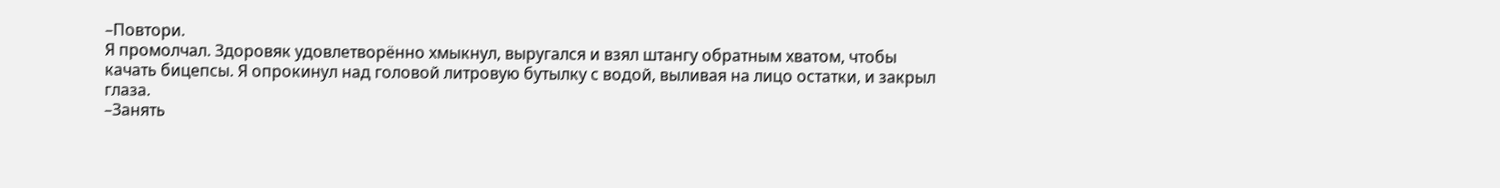–Повтори.
Я промолчал. Здоровяк удовлетворённо хмыкнул, выругался и взял штангу обратным хватом, чтобы качать бицепсы. Я опрокинул над головой литровую бутылку с водой, выливая на лицо остатки, и закрыл глаза.
–Занять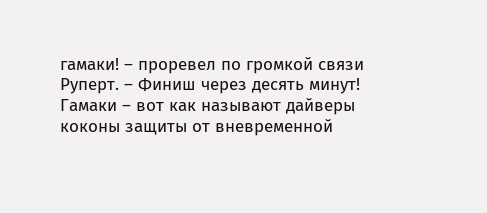гамаки! – проревел по громкой связи Руперт. – Финиш через десять минут!
Гамаки – вот как называют дайверы коконы защиты от вневременной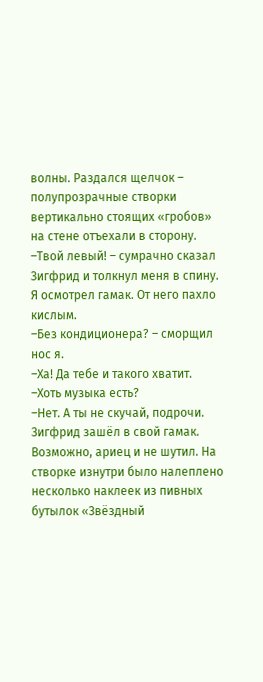волны. Раздался щелчок – полупрозрачные створки вертикально стоящих «гробов» на стене отъехали в сторону.
–Твой левый! – сумрачно сказал Зигфрид и толкнул меня в спину.
Я осмотрел гамак. От него пахло кислым.
–Без кондиционера? – сморщил нос я.
–Ха! Да тебе и такого хватит.
–Хоть музыка есть?
–Нет. А ты не скучай, подрочи.
Зигфрид зашёл в свой гамак. Возможно, ариец и не шутил. На створке изнутри было налеплено несколько наклеек из пивных бутылок «Звёздный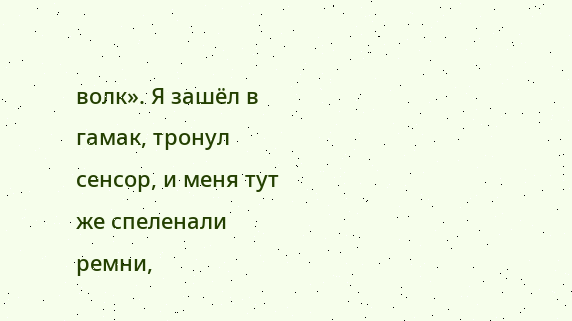волк». Я зашёл в гамак, тронул сенсор, и меня тут же спеленали ремни,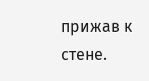прижав к стене.